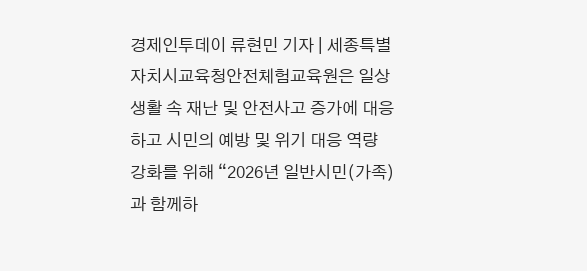경제인투데이 류현민 기자 | 세종특별자치시교육청안전체험교육원은 일상생활 속 재난 및 안전사고 증가에 대응하고 시민의 예방 및 위기 대응 역량 강화를 위해 “2026년 일반시민(가족)과 함께하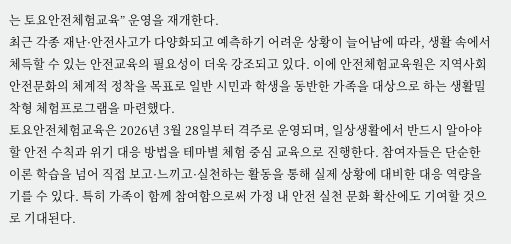는 토요안전체험교육” 운영을 재개한다.
최근 각종 재난·안전사고가 다양화되고 예측하기 어려운 상황이 늘어남에 따라, 생활 속에서 체득할 수 있는 안전교육의 필요성이 더욱 강조되고 있다. 이에 안전체험교육원은 지역사회 안전문화의 체계적 정착을 목표로 일반 시민과 학생을 동반한 가족을 대상으로 하는 생활밀착형 체험프로그램을 마련했다.
토요안전체험교육은 2026년 3월 28일부터 격주로 운영되며, 일상생활에서 반드시 알아야 할 안전 수칙과 위기 대응 방법을 테마별 체험 중심 교육으로 진행한다. 참여자들은 단순한 이론 학습을 넘어 직접 보고·느끼고·실천하는 활동을 통해 실제 상황에 대비한 대응 역량을 기를 수 있다. 특히 가족이 함께 참여함으로써 가정 내 안전 실천 문화 확산에도 기여할 것으로 기대된다.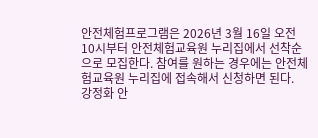안전체험프로그램은 2026년 3월 16일 오전 10시부터 안전체험교육원 누리집에서 선착순으로 모집한다. 참여를 원하는 경우에는 안전체험교육원 누리집에 접속해서 신청하면 된다.
강정화 안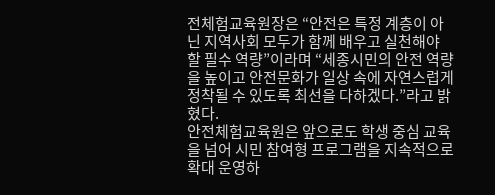전체험교육원장은 “안전은 특정 계층이 아닌 지역사회 모두가 함께 배우고 실천해야 할 필수 역량”이라며 “세종시민의 안전 역량을 높이고 안전문화가 일상 속에 자연스럽게 정착될 수 있도록 최선을 다하겠다.”라고 밝혔다.
안전체험교육원은 앞으로도 학생 중심 교육을 넘어 시민 참여형 프로그램을 지속적으로 확대 운영하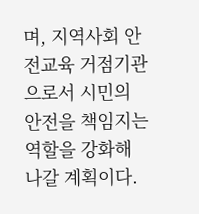며, 지역사회 안전교육 거점기관으로서 시민의 안전을 책임지는 역할을 강화해 나갈 계획이다.